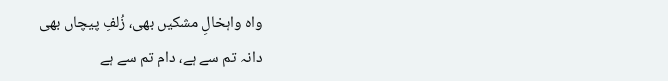واہ واہخالِ مشکیں بھی، زُلفِ پیچاں بھی
دانہ تم سے ہے، دام تم سے ہے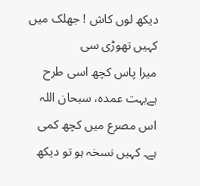دیکھ لوں کاش ! جھلک میں کہیں تھوڑی سی
میرا پاس کچھ اسی طرح ہےبہت عمدہ، سبحان اللہ
اس مصرع میں کچھ کمی ہے۔ کہیں نسخہ ہو تو دیکھ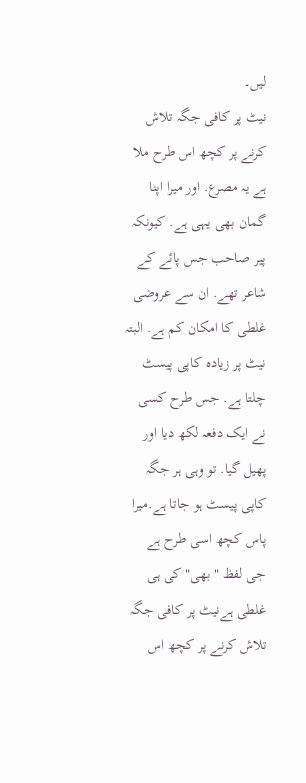لیں۔
نیٹ پر کافی جگہ تلاش کرنے پر کچھ اس طرح ملا ہے یہ مصرع. اور میرا اپنا گمان بھی یہی ہے. کیونکہ پیر صاحب جس پائے کے شاعر تھے. ان سے عروضی غلطی کا امکان کم ہے. البتہ نیٹ پر زیادہ کاپی پیسٹ چلتا ہے. جس طرح کسی نے ایک دفعہ لکھ دیا اور پھیل گیا. تو وہی ہر جگہ کاپی پیسٹ ہو جاتا ہے.میرا پاس کچھ اسی طرح ہے
جی لفظ "بھی" کی ہی غلطی ہےنیٹ پر کافی جگہ تلاش کرنے پر کچھ اس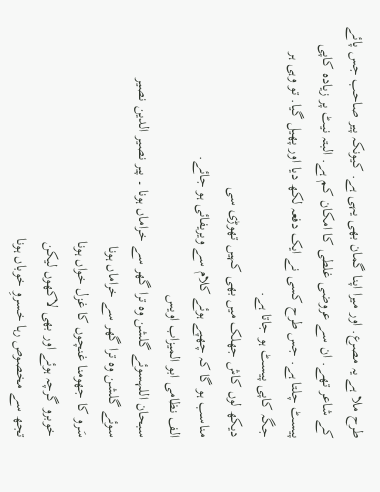طرح ملا ہے یہ مصرع. اور میرا اپنا گمان بھی یہی ہے. کیونکہ پیر صاحب جس پائے کے شاعر تھے. ان سے عروضی غلطی کا امکان کم ہے. البتہ نیٹ پر زیادہ کاپی پیسٹ چلتا ہے. جس طرح کسی نے ایک دفعہ لکھ دیا اور پھیل گیا. تو وہی ہر جگہ کاپی پیسٹ ہو جاتا ہے.
دیکھ لوں کاش جھلک میں بھی کہیں تھوڑی سی
مناسب ہو گا کہ چھپے ہوئے کلام سے ویریفائی ہو جائے.
الف نظامی ابو المیزاب اویس
سبحان اللہسوئے گلشن وہ ترا گھر سے خراماں ہونا ۔ پیر نصیر الدین نصیر
سوئے گلشن وہ ترا گھر سے خراماں ہونا
سَرو کا جھومنا غنچوں کا غزل خواں ہونا
خوبرو گرچہ ہوئے اور بھی لاکھوں لیکن
تجھ سے مخصوص رہا خسروِ خوباں ہونا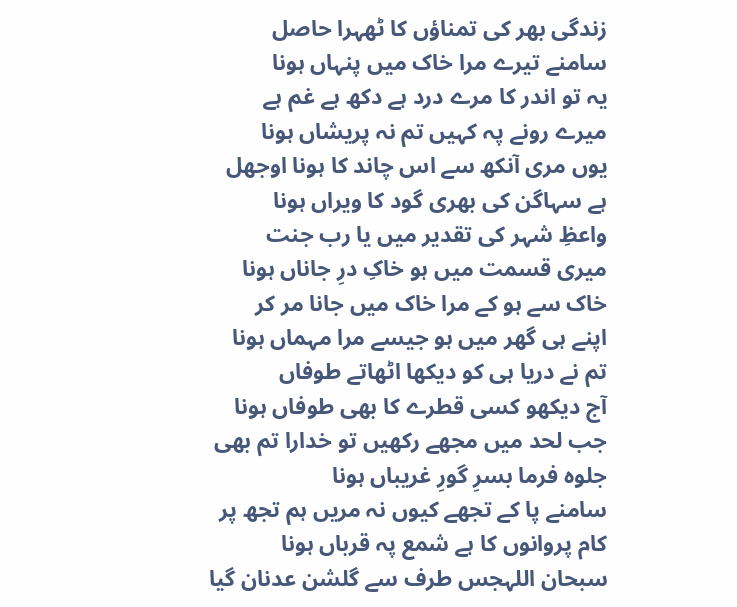زندگی بھر کی تمناؤں کا ٹھہرا حاصل
سامنے تیرے مرا خاک میں پنہاں ہونا
یہ تو اندر کا مرے درد ہے دکھ ہے غم ہے
میرے رونے پہ کہیں تم نہ پریشاں ہونا
یوں مری آنکھ سے اس چاند کا ہونا اوجھل
ہے سہاگن کی بھری گود کا ویراں ہونا
واعظِ شہر کی تقدیر میں یا رب جنت
میری قسمت میں ہو خاکِ درِ جاناں ہونا
خاک سے ہو کے مرا خاک میں جانا مر کر
اپنے ہی گھر میں ہو جیسے مرا مہماں ہونا
تم نے دریا ہی کو دیکھا اٹھاتے طوفاں
آج دیکھو کسی قطرے کا بھی طوفاں ہونا
جب لحد میں مجھے رکھیں تو خدارا تم بھی
جلوہ فرما بسرِ گورِ غریباں ہونا
سامنے پا کے تجھے کیوں نہ مریں ہم تجھ پر
کام پروانوں کا ہے شمع پہ قرباں ہونا
سبحان اللہجس طرف سے گلشن عدنان گیا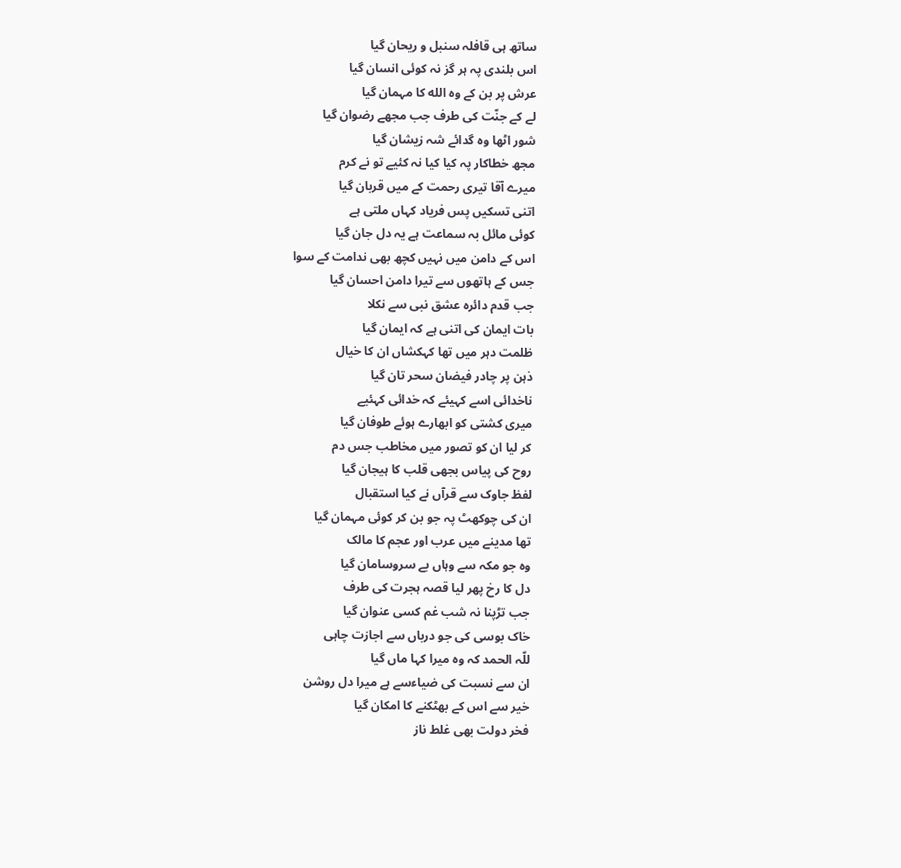ساتھ ہی قافلہ سنبل و ریحان گیا
اس بلندی پہ ہر گز نہ کوئی انسان گیا
عرش پر بن کے وہ الله کا مہمان گیا
لے کے جنّت کی طرف جب مجھے رضوان گیا
شور اٹھا وہ گدائے شہ زیشان گیا
مجھ خطاکار پہ کیا کیا نہ کئیے تو نے کرم
میرے آقا تیری رحمت کے میں قربان گیا
اتنی تسکیں پس فریاد کہاں ملتی ہے
کوئی مائل بہ سماعت ہے یہ دل جان گیا
اس کے دامن میں نہیں کچھ بھی ندامت کے سوا
جس کے ہاتھوں سے تیرا دامن احسان گیا
جب قدم دائرہ عشق نبی سے نکلا
بات ایمان کی اتنی ہے کہ ایمان گیا
ظلمت دہر میں تھا کہکشاں ان کا خیال
ذہن پر چادر فیضان سحر تان گیا
ناخدائی اسے کہیئے کہ خدائی کہئیے
میری کشتی کو ابھارے ہوئے طوفان گیا
کر لیا ان کو تصور میں مخاطب جس دم
روح کی پیاس بجھی قلب کا ہیجان گیا
لفظ جاوک سے قرآں نے کیا استقبال
ان کی چوکھٹ پہ جو بن کر کوئی مہمان گیا
تھا مدینے میں عرب اور عجم کا مالک
وہ جو مکہ سے وہاں بے سروسامان گیا
دل کا رخ پھر لیا قصہ ہجرت کی طرف
جب تڑپنا نہ شب غم کسی عنوان گیا
خاک بوسی کی جو درباں سے اجازت چاہی
للّہ الحمد کہ وہ میرا کہا ماں گیا
ان سے نسبت کی ضیاءسے ہے میرا دل روشن
خیر سے اس کے بھٹکنے کا امکان گیا
فخر دولت بھی غلط ناز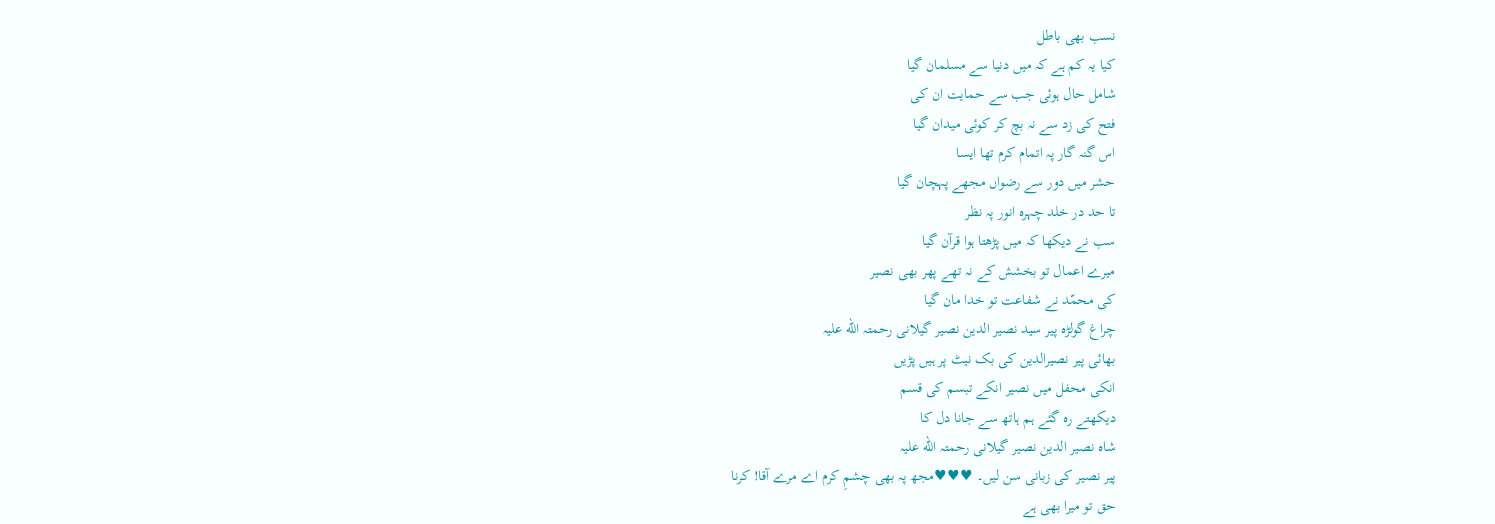نسب بھی باطل
کیا یہ کم ہے کہ میں دنیا سے مسلمان گیا
شامل حال ہوئی جب سے حمایت ان کی
فتح کی زد سے نہ بچ کر کوئی میدان گیا
اس گنہ گار پہ اتمام کرم تھا ایسا
حشر میں دور سے رضواں مجھے پہچان گیا
تا حد در خلد چہرہ انور پہ نظر
سب نے دیکھا کہ میں پڑھتا ہوا قرآن گیا
میرے اعمال تو بخشش کے نہ تھے پھر بھی نصیر
کی محمّد نے شفاعت تو خدا مان گیا
چراغ گولڑہ پیر سید نصیر الدین نصیر گیلانی رحمتہ الله علیہ
بھائی پیر نصیرالدین کی بک نیٹ پر ہیں پڑیں
انکی محفل میں نصیر انکے تبسم کی قسم
دیکھتے رہ گئے ہم ہاتھ سے جانا دل کا
شاہ نصیر الدین نصیر گیلانی رحمتہ الله علیہ
پیر نصیر کی زبانی سن لیں۔ ♥♥♥مجھ پہ بھی چشمِ کرم اے مرے آقا! کرنا
حق تو میرا بھی ہے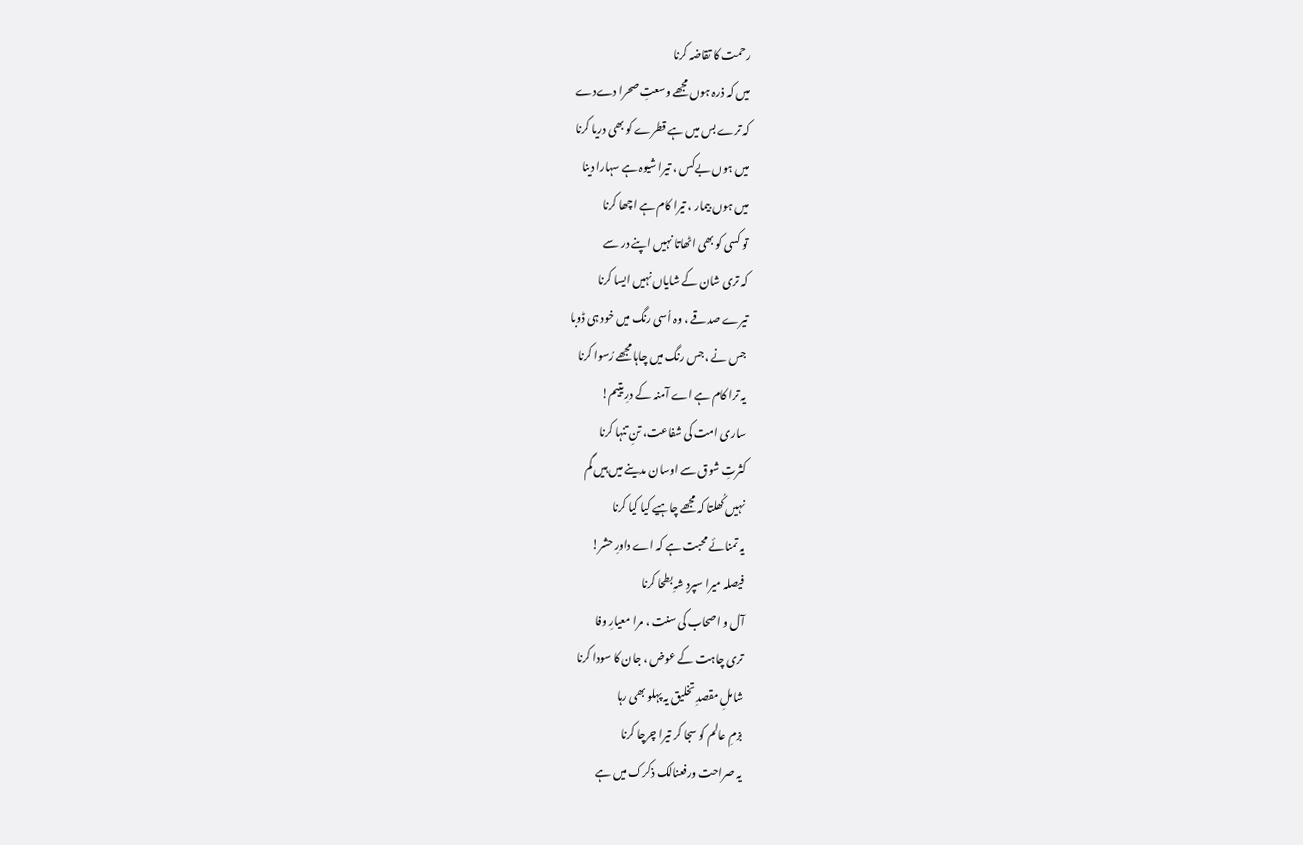رحمت کا تقاضہ کرنا
میں کہ ذرہ ہوں مجھے وسعتِ صحرا دےدے
کہ ترے بس میں ہے قطرے کو بھی دریا کرنا
میں ہوں بےکس ، تیرا شیوہ ہے سہارا دینا
میں ہوں بیمار ، تیرا کام ہے اچھا کرنا
تو کسی کو بھی اٹھاتا نہیں اپنے در سے
کہ تری شان کے شایاں نہیں ایسا کرنا
تیرے صدقے ، وہ اُسی رنگ میں خود ہی ڈوبا
جس نے ،جس رنگ میں چاہا مجھے رُسوا کرنا
یہ ترا کام ہے اے آمنہ کے درِ یتیم!
ساری امت کی شفاعت، تنِ تنہا کرنا
کثرتِ شوق سے اوسان مدینے میں ہیں گم
نہیں کُھلتا کہ مجھے چاہیے کیا کیا کرنا
یہ تمنائے محبت ہے کہ اے داورِ حشر!
فیصلہ میرا سپردِ شہِ بطحا کرنا
آل و اصحاب کی سنت ، مرا معیارِ وفا
تری چاہت کے عوض ، جان کا سودا کرنا
شاملِ مقصدِ تخلیق یہ پہلو بھی رہا
بزمِ عالم کو سجا کر تیرا چرچا کرنا
یہ صراحت ورفعنالک ذکرک میں ہے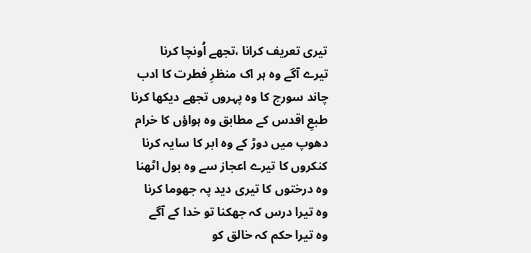تیری تعریف کرانا ،تجھے اُونچا کرنا
تیرے آگے وہ ہر اک منظرِ فطرت کا ادب
چاند سورج کا وہ پہروں تجھے دیکھا کرنا
طبعِ اقدس کے مطابق وہ ہواؤں کا خرام
دھوپ میں دوڑ کے وہ ابر کا سایہ کرنا
کنکروں کا تیرے اعجاز سے وہ بول اٹھنا
وہ درختوں کا تیری دید پہ جھوما کرنا
وہ تیرا درس کہ جھکنا تو خدا کے آگے
وہ تیرا حکم کہ خالق کو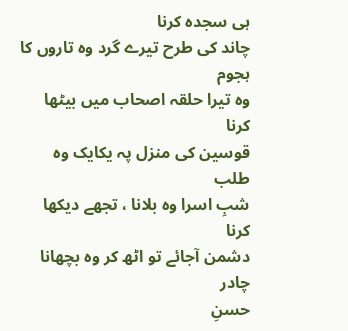ہی سجدہ کرنا
چاند کی طرح تیرے گرد وہ تاروں کا ہجوم
وہ تیرا حلقہ اصحاب میں بیٹھا کرنا
قوسین کی منزل پہ یکایک وہ طلب
شبِ اسرا وہ بلانا ، تجھے دیکھا کرنا
دشمن آجائے تو اٹھ کر وہ بچھانا چادر
حسنِ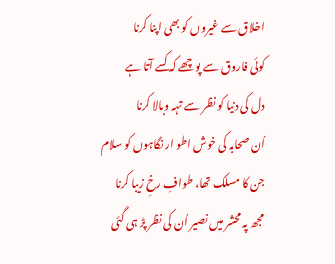اخلاق سے غیروں کو بھی اپنا کرنا
کوئی فاروق سے پوچھے کہ کسے آتا ہے
دل کی دنیا کو نظر سے تہہ وبالا کرنا
اُن صحابہ کی خوش اطو ار نگاہوں کو سلام
جن کا مسلک تھا، طوافِ رخِ زیبا کرنا
مجھ پہ محشر میں نصیر اُن کی نظر پڑ ہی گئی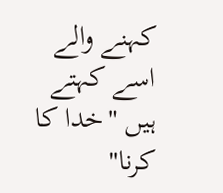کہنے والے اسے کہتے ہیں "خدا کا کرنا"